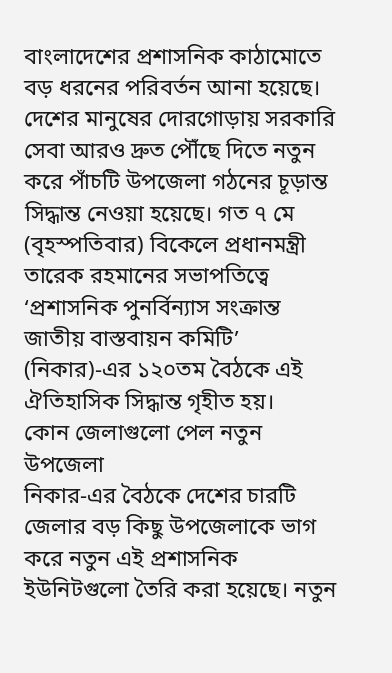বাংলাদেশের প্রশাসনিক কাঠামোতে বড় ধরনের পরিবর্তন আনা হয়েছে। দেশের মানুষের দোরগোড়ায় সরকারি সেবা আরও দ্রুত পৌঁছে দিতে নতুন করে পাঁচটি উপজেলা গঠনের চূড়ান্ত সিদ্ধান্ত নেওয়া হয়েছে। গত ৭ মে (বৃহস্পতিবার) বিকেলে প্রধানমন্ত্রী তারেক রহমানের সভাপতিত্বে ‘প্রশাসনিক পুনর্বিন্যাস সংক্রান্ত জাতীয় বাস্তবায়ন কমিটি’ (নিকার)-এর ১২০তম বৈঠকে এই ঐতিহাসিক সিদ্ধান্ত গৃহীত হয়।
কোন জেলাগুলো পেল নতুন উপজেলা
নিকার-এর বৈঠকে দেশের চারটি জেলার বড় কিছু উপজেলাকে ভাগ করে নতুন এই প্রশাসনিক ইউনিটগুলো তৈরি করা হয়েছে। নতুন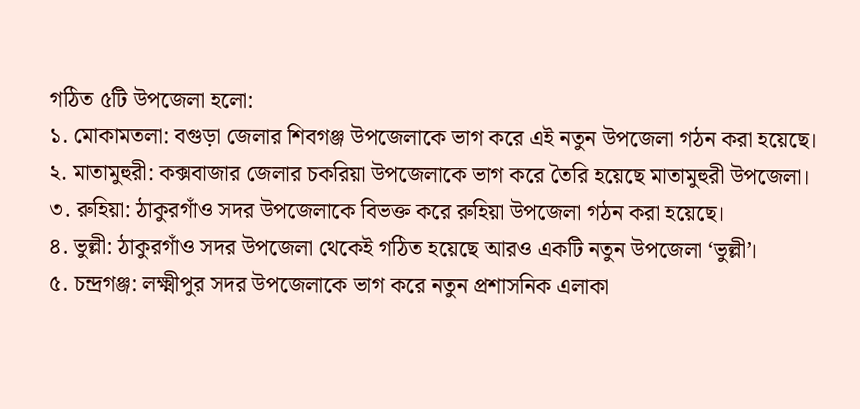গঠিত ৫টি উপজেলা হলো:
১. মোকামতলা: বগুড়া জেলার শিবগঞ্জ উপজেলাকে ভাগ করে এই নতুন উপজেলা গঠন করা হয়েছে।
২. মাতামুহুরী: কক্সবাজার জেলার চকরিয়া উপজেলাকে ভাগ করে তৈরি হয়েছে মাতামুহুরী উপজেলা।
৩. রুহিয়া: ঠাকুরগাঁও সদর উপজেলাকে বিভক্ত করে রুহিয়া উপজেলা গঠন করা হয়েছে।
৪. ভুল্লী: ঠাকুরগাঁও সদর উপজেলা থেকেই গঠিত হয়েছে আরও একটি নতুন উপজেলা ‘ভুল্লী’।
৫. চন্দ্রগঞ্জ: লক্ষ্মীপুর সদর উপজেলাকে ভাগ করে নতুন প্রশাসনিক এলাকা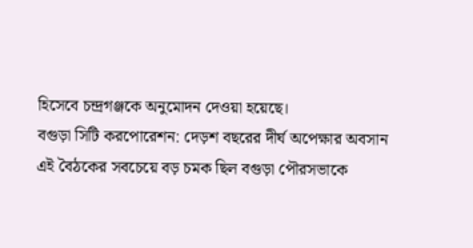হিসেবে চন্দ্রগঞ্জকে অনুমোদন দেওয়া হয়েছে।
বগুড়া সিটি করপোরেশন: দেড়শ বছরের দীর্ঘ অপেক্ষার অবসান
এই বৈঠকের সবচেয়ে বড় চমক ছিল বগুড়া পৌরসভাকে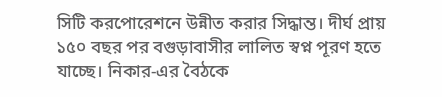সিটি করপোরেশনে উন্নীত করার সিদ্ধান্ত। দীর্ঘ প্রায় ১৫০ বছর পর বগুড়াবাসীর লালিত স্বপ্ন পূরণ হতে যাচ্ছে। নিকার-এর বৈঠকে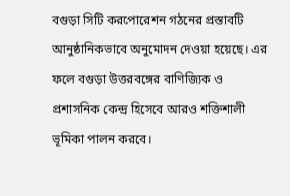বগুড়া সিটি করপোরেশন গঠনের প্রস্তাবটি আনুষ্ঠানিকভাবে অনুমোদন দেওয়া হয়েছে। এর ফলে বগুড়া উত্তরবঙ্গের বাণিজ্যিক ও প্রশাসনিক কেন্দ্র হিসেবে আরও শক্তিশালী ভূমিকা পালন করবে।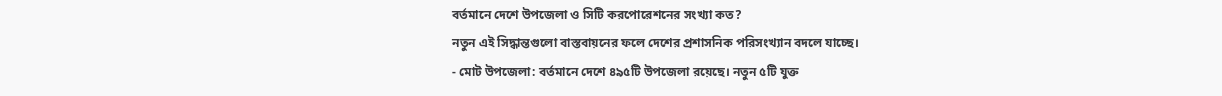বর্তমানে দেশে উপজেলা ও সিটি করপোরেশনের সংখ্যা কত?
নতুন এই সিদ্ধান্তগুলো বাস্তবায়নের ফলে দেশের প্রশাসনিক পরিসংখ্যান বদলে যাচ্ছে।
- মোট উপজেলা: বর্তমানে দেশে ৪৯৫টি উপজেলা রয়েছে। নতুন ৫টি যুক্ত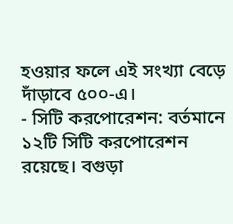হওয়ার ফলে এই সংখ্যা বেড়ে দাঁড়াবে ৫০০-এ।
- সিটি করপোরেশন: বর্তমানে ১২টি সিটি করপোরেশন রয়েছে। বগুড়া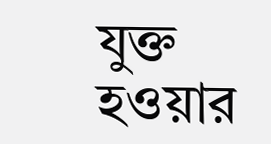যুক্ত হওয়ার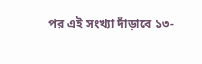পর এই সংখ্যা দাঁড়াবে ১৩-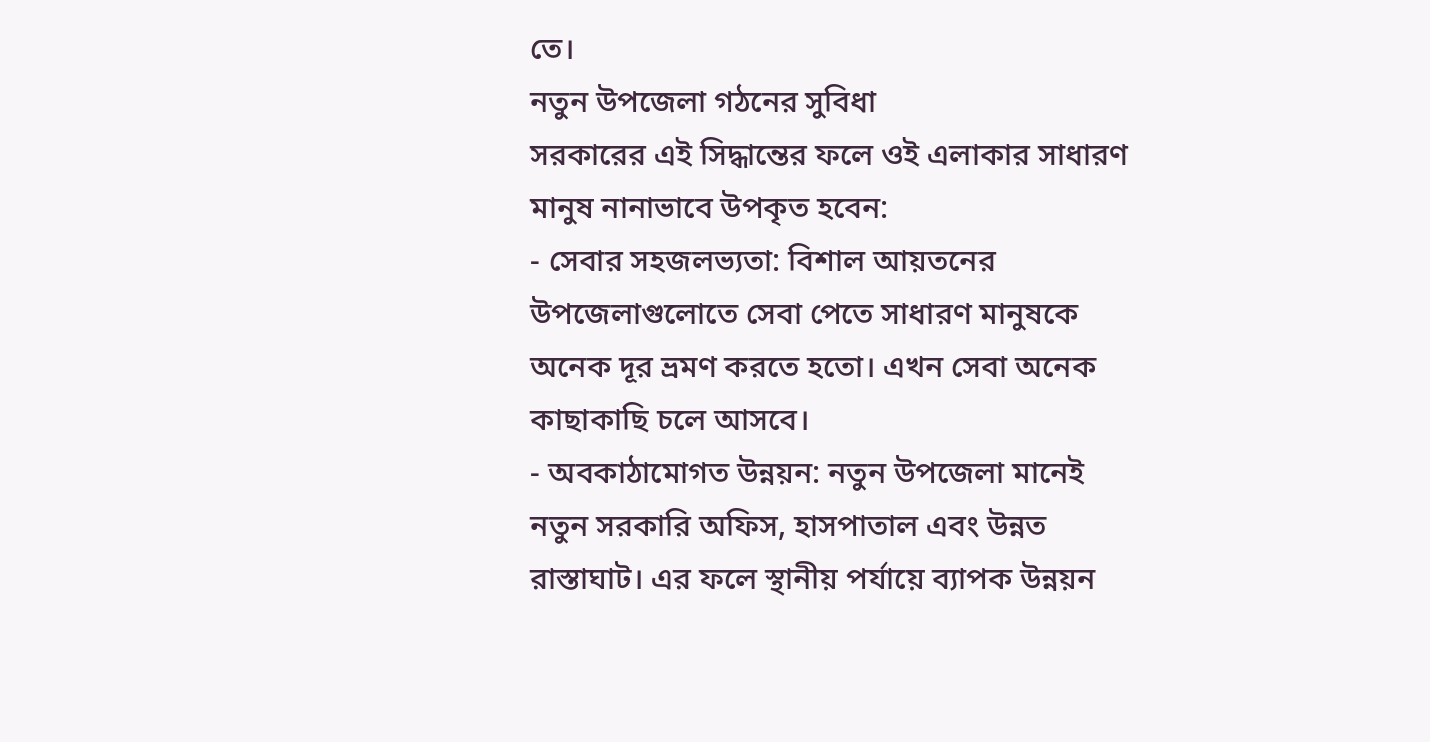তে।
নতুন উপজেলা গঠনের সুবিধা
সরকারের এই সিদ্ধান্তের ফলে ওই এলাকার সাধারণ মানুষ নানাভাবে উপকৃত হবেন:
- সেবার সহজলভ্যতা: বিশাল আয়তনের উপজেলাগুলোতে সেবা পেতে সাধারণ মানুষকে অনেক দূর ভ্রমণ করতে হতো। এখন সেবা অনেক কাছাকাছি চলে আসবে।
- অবকাঠামোগত উন্নয়ন: নতুন উপজেলা মানেই নতুন সরকারি অফিস, হাসপাতাল এবং উন্নত রাস্তাঘাট। এর ফলে স্থানীয় পর্যায়ে ব্যাপক উন্নয়ন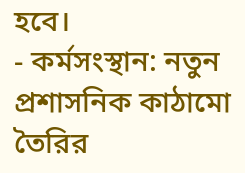হবে।
- কর্মসংস্থান: নতুন প্রশাসনিক কাঠামো তৈরির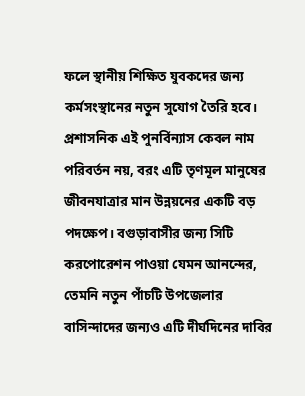ফলে স্থানীয় শিক্ষিত যুবকদের জন্য কর্মসংস্থানের নতুন সুযোগ তৈরি হবে।
প্রশাসনিক এই পুনর্বিন্যাস কেবল নাম পরিবর্তন নয়, বরং এটি তৃণমূল মানুষের জীবনযাত্রার মান উন্নয়নের একটি বড় পদক্ষেপ। বগুড়াবাসীর জন্য সিটি করপোরেশন পাওয়া যেমন আনন্দের, তেমনি নতুন পাঁচটি উপজেলার বাসিন্দাদের জন্যও এটি দীর্ঘদিনের দাবির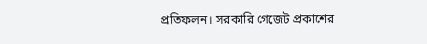প্রতিফলন। সরকারি গেজেট প্রকাশের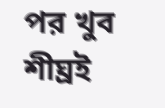পর খুব শীঘ্রই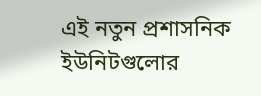এই নতুন প্রশাসনিক ইউনিটগুলোর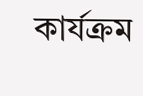কার্যক্রম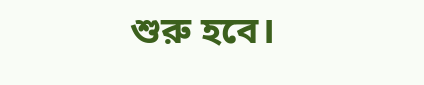শুরু হবে।